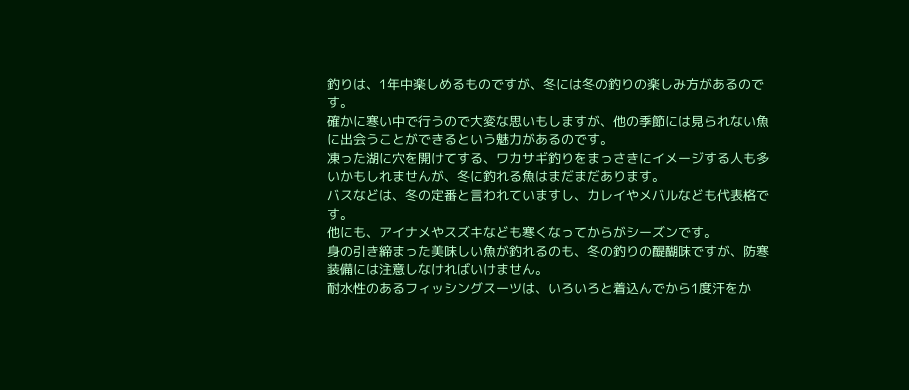釣りは、1年中楽しめるものですが、冬には冬の釣りの楽しみ方があるのです。
確かに寒い中で行うので大変な思いもしますが、他の季節には見られない魚に出会うことができるという魅力があるのです。
凍った湖に穴を開けてする、ワカサギ釣りをまっさきにイメージする人も多いかもしれませんが、冬に釣れる魚はまだまだあります。
バスなどは、冬の定番と言われていますし、カレイやメバルなども代表格です。
他にも、アイナメやスズキなども寒くなってからがシーズンです。
身の引き締まった美味しい魚が釣れるのも、冬の釣りの醍醐味ですが、防寒装備には注意しなければいけません。
耐水性のあるフィッシングスーツは、いろいろと着込んでから1度汗をか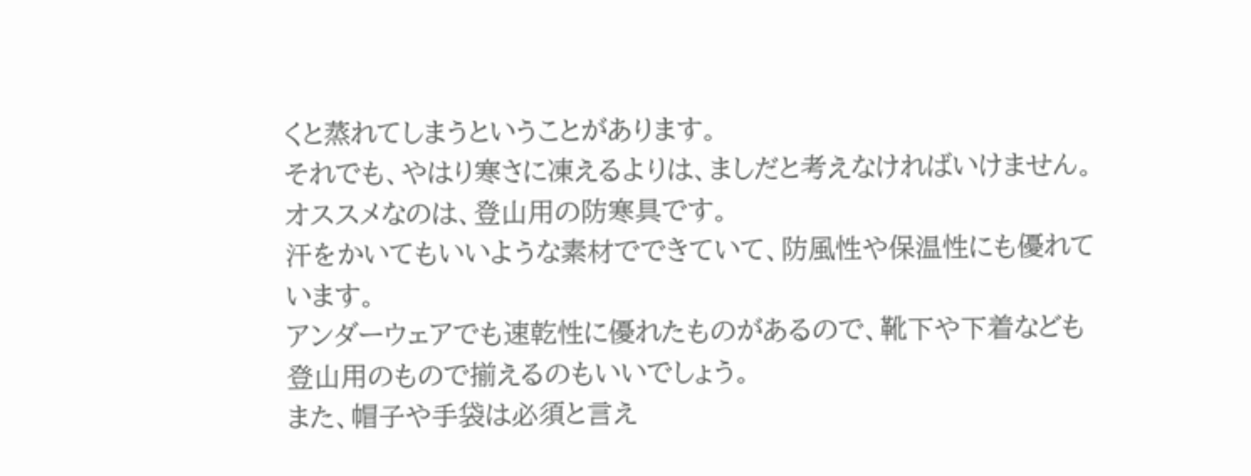くと蒸れてしまうということがあります。
それでも、やはり寒さに凍えるよりは、ましだと考えなければいけません。
オススメなのは、登山用の防寒具です。
汗をかいてもいいような素材でできていて、防風性や保温性にも優れています。
アンダーウェアでも速乾性に優れたものがあるので、靴下や下着なども登山用のもので揃えるのもいいでしょう。
また、帽子や手袋は必須と言え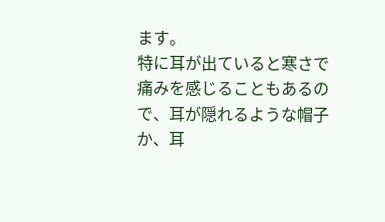ます。
特に耳が出ていると寒さで痛みを感じることもあるので、耳が隠れるような帽子か、耳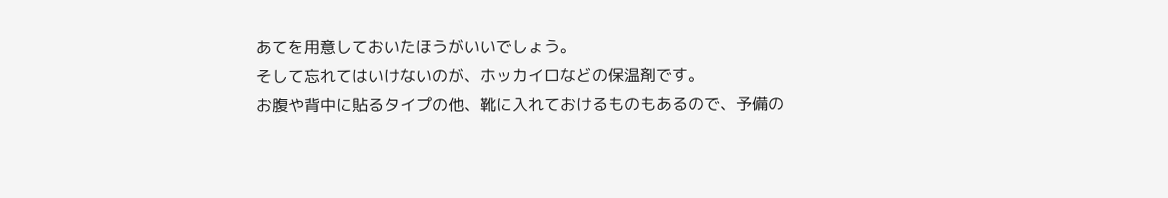あてを用意しておいたほうがいいでしょう。
そして忘れてはいけないのが、ホッカイロなどの保温剤です。
お腹や背中に貼るタイプの他、靴に入れておけるものもあるので、予備の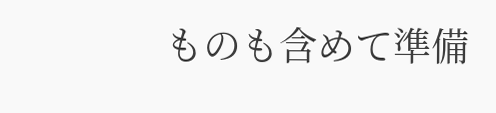ものも含めて準備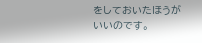をしておいたほうがいいのです。